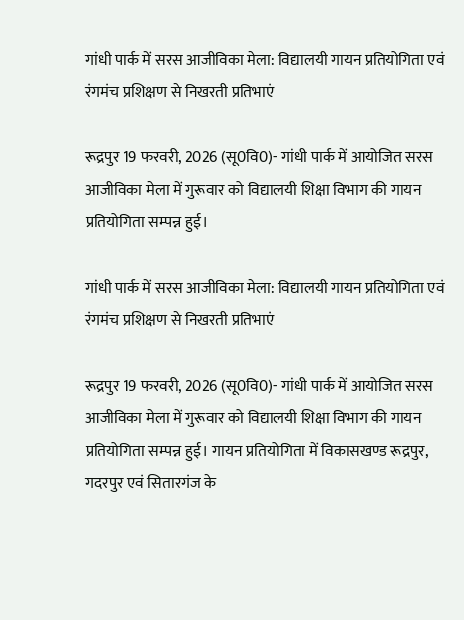गांधी पार्क में सरस आजीविका मेला: विद्यालयी गायन प्रतियोगिता एवं रंगमंच प्रशिक्षण से निखरती प्रतिभाएं

रूद्रपुर 19 फरवरी, 2026 (सू0वि0)- गांधी पार्क में आयोजित सरस आजीविका मेला में गुरूवार को विद्यालयी शिक्षा विभाग की गायन प्रतियोगिता सम्पन्न हुई।

गांधी पार्क में सरस आजीविका मेला: विद्यालयी गायन प्रतियोगिता एवं रंगमंच प्रशिक्षण से निखरती प्रतिभाएं

रूद्रपुर 19 फरवरी, 2026 (सू0वि0)- गांधी पार्क में आयोजित सरस आजीविका मेला में गुरूवार को विद्यालयी शिक्षा विभाग की गायन प्रतियोगिता सम्पन्न हुई। गायन प्रतियोगिता में विकासखण्ड रूद्रपुर, गदरपुर एवं सितारगंज के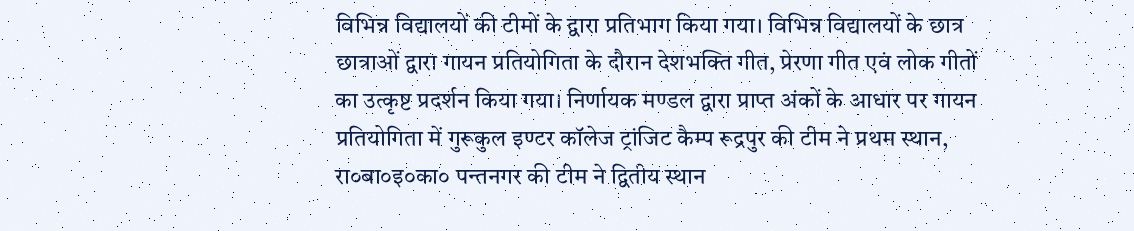विभिन्न विद्यालयों की टीमों के द्वारा प्रतिभाग किया गया। विभिन्न विद्यालयों के छात्र छात्राओं द्वारा गायन प्रतियोगिता के दौरान देशभक्ति गीत, प्रेरणा गीत एवं लोक गीतों का उत्कृष्ट प्रदर्शन किया गया। निर्णायक मण्डल द्वारा प्राप्त अंकों के आधार पर गायन प्रतियोगिता में गुरूकुल इण्टर कॉलेज ट्रांजिट कैम्प रूद्रपुर की टीम ने प्रथम स्थान, रा०बा०इ०का० पन्तनगर की टीम ने द्वितीय स्थान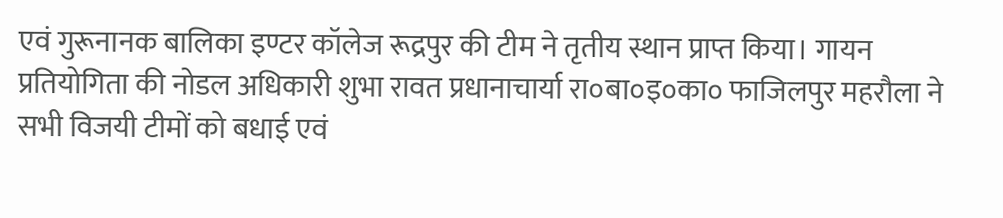एवं गुरूनानक बालिका इण्टर कॉलेज रूद्रपुर की टीम ने तृतीय स्थान प्राप्त किया। गायन प्रतियोगिता की नोडल अधिकारी शुभा रावत प्रधानाचार्या रा०बा०इ०का० फाजिलपुर महरौला ने सभी विजयी टीमों को बधाई एवं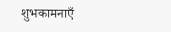शुभकामनाएँ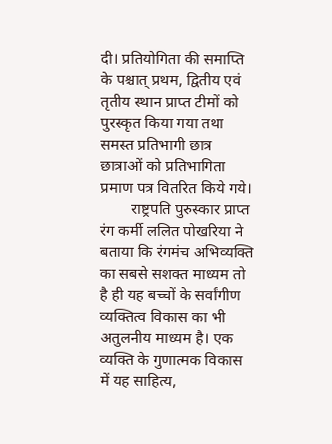दी। प्रतियोगिता की समाप्ति के पश्चात् प्रथम, द्वितीय एवं तृतीय स्थान प्राप्त टीमों को पुरस्कृत किया गया तथा समस्त प्रतिभागी छात्र छात्राओं को प्रतिभागिता प्रमाण पत्र वितरित किये गये।
        राष्ट्रपति पुरुस्कार प्राप्त रंग कर्मी ललित पोखरिया ने बताया कि रंगमंच अभिव्यक्ति का सबसे सशक्त माध्यम तो है ही यह बच्चों के सर्वांगीण व्यक्तित्व विकास का भी अतुलनीय माध्यम है। एक व्यक्ति के गुणात्मक विकास में यह साहित्य,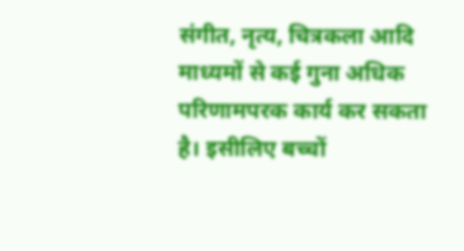संगीत, नृत्य, चित्रकला आदि माध्यमों से कई गुना अधिक परिणामपरक कार्य कर सकता है। इसीलिए बच्चों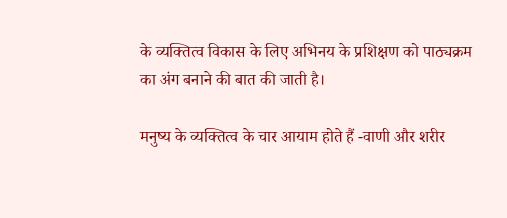के व्यक्तित्व विकास के लिए अभिनय के प्रशिक्षण को पाठ्यक्रम का अंग बनाने की बात की जाती है।

मनुष्य के व्यक्तित्व के चार आयाम होते हैं -वाणी और शरीर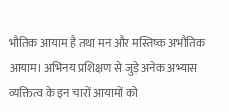भौतिक आयाम है तथा मन और मस्तिष्क अभौतिक आयाम। अभिनय प्रशिक्षण से जुड़े अनेक अभ्यास व्यक्तित्व के इन चारों आयामों को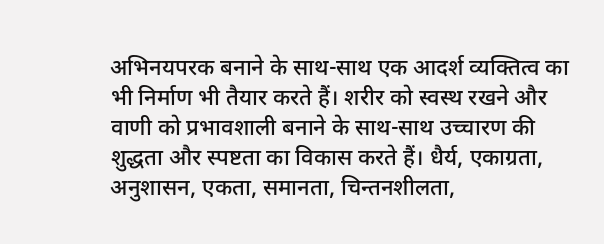अभिनयपरक बनाने के साथ-साथ एक आदर्श व्यक्तित्व का भी निर्माण भी तैयार करते हैं। शरीर को स्वस्थ रखने और वाणी को प्रभावशाली बनाने के साथ-साथ उच्चारण की शुद्धता और स्पष्टता का विकास करते हैं। धैर्य, एकाग्रता, अनुशासन, एकता, समानता, चिन्तनशीलता,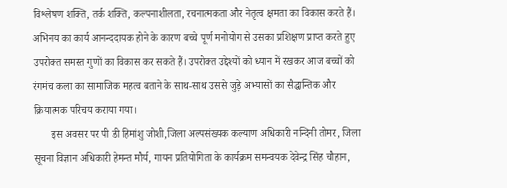विश्लेषण शक्ति, तर्क शक्ति, कल्पनाशीलता, रचनात्मकता और नेतृत्व क्षमता का विकास करते हैं। अभिनय का कार्य आनन्ददायक होने के कारण बच्चे पूर्ण मनोयोग से उसका प्रशिक्षण प्राप्त करते हुए उपरोक्त समस्त गुणों का विकास कर सकते हैं। उपरोक्त उद्देश्यों को ध्यान में रखकर आज बच्चों को रंगमंच कला का सामाजिक महत्व बताने के साथ-साथ उससे जुड़े अभ्यासों का सैद्धान्तिक और क्रियात्मक परिचय कराया गया।
       इस अवसर पर पी डी हिमांशु जोशी,जिला अल्पसंख्यक कल्याण अधिकारी नन्दिनी तोमर, जिला सूचना विज्ञान अधिकारी हेमन्त मौर्य, गायन प्रतियोगिता के कार्यक्रम समन्वयक देवेन्द्र सिंह चौहान,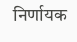निर्णायक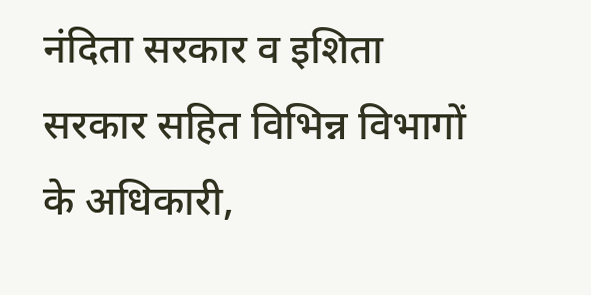नंदिता सरकार व इशिता सरकार सहित विभिन्न विभागों के अधिकारी,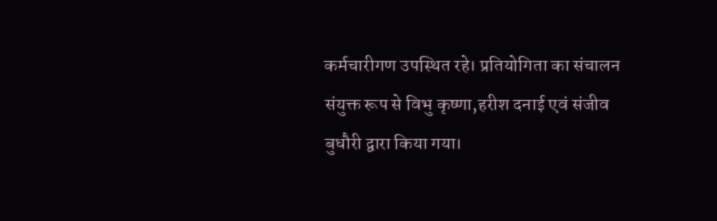कर्मचारीगण उपस्थित रहे। प्रतियोगिता का संचालन संयुक्त रूप से विभु कृष्णा,हरीश दनाई एवं संजीव बुधौरी द्वारा किया गया।